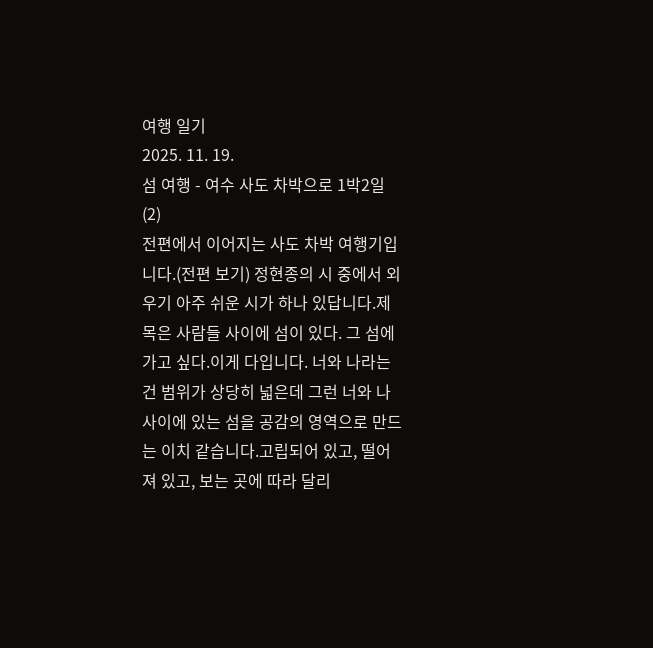여행 일기
2025. 11. 19.
섬 여행 - 여수 사도 차박으로 1박2일 (2)
전편에서 이어지는 사도 차박 여행기입니다.(전편 보기) 정현종의 시 중에서 외우기 아주 쉬운 시가 하나 있답니다.제목은 사람들 사이에 섬이 있다. 그 섬에 가고 싶다.이게 다입니다. 너와 나라는 건 범위가 상당히 넓은데 그런 너와 나 사이에 있는 섬을 공감의 영역으로 만드는 이치 같습니다.고립되어 있고, 떨어져 있고, 보는 곳에 따라 달리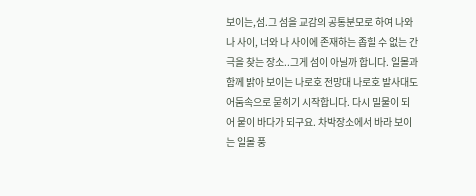보이는,섬.그 섬을 교감의 공통분모로 하여 나와 나 사이, 너와 나 사이에 존재하는 좁힐 수 없는 간극을 찾는 장소..그게 섬이 아닐까 합니다. 일몰과 함께 밝아 보이는 나로호 전망대 나로호 발사대도 어둠속으로 묻히기 시작합니다. 다시 밀물이 되어 뭍이 바다가 되구요. 차박장소에서 바라 보이는 일몰 풍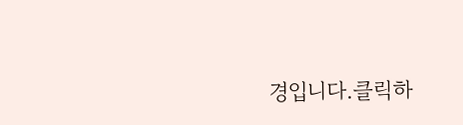경입니다.클릭하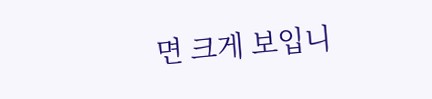면 크게 보입니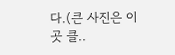다.(큰 사진은 이곳 클..